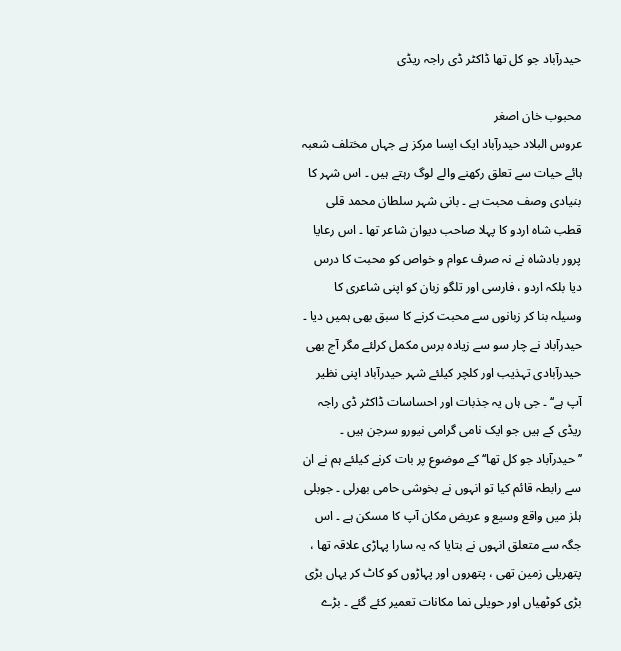حیدرآباد جو کل تھا ڈاکٹر ڈی راجہ ریڈی

محبوب خان اصغر
عروس البلاد حیدرآباد ایک ایسا مرکز ہے جہاں مختلف شعبہ ہائے حیات سے تعلق رکھنے والے لوگ رہتے ہیں ۔ اس شہر کا بنیادی وصف محبت ہے ۔ بانی شہر سلطان محمد قلی قطب شاہ اردو کا پہلا صاحب دیوان شاعر تھا ۔ اس رعایا پرور بادشاہ نے نہ صرف عوام و خواص کو محبت کا درس دیا بلکہ اردو ، فارسی اور تلگو زبان کو اپنی شاعری کا وسیلہ بنا کر زبانوں سے محبت کرنے کا سبق بھی ہمیں دیا ۔ حیدرآباد نے چار سو سے زیادہ برس مکمل کرلئے مگر آج بھی حیدرآبادی تہذیب اور کلچر کیلئے شہر حیدرآباد اپنی نظیر آپ ہے‘‘ ۔ جی ہاں یہ جذبات اور احساسات ڈاکٹر ڈی راجہ ریڈی کے ہیں جو ایک نامی گرامی نیورو سرجن ہیں ۔ ’’حیدرآباد جو کل تھا‘‘ کے موضوع پر بات کرنے کیلئے ہم نے ان سے رابطہ قائم کیا تو انہوں نے بخوشی حامی بھرلی ۔ جوبلی ہلز میں واقع وسیع و عریض مکان آپ کا مسکن ہے ۔ اس جگہ سے متعلق انہوں نے بتایا کہ یہ سارا پہاڑی علاقہ تھا ، پتھریلی زمین تھی ، پتھروں اور پہاڑوں کو کاٹ کر یہاں بڑی بڑی کوٹھیاں اور حویلی نما مکانات تعمیر کئے گئے ۔ بڑے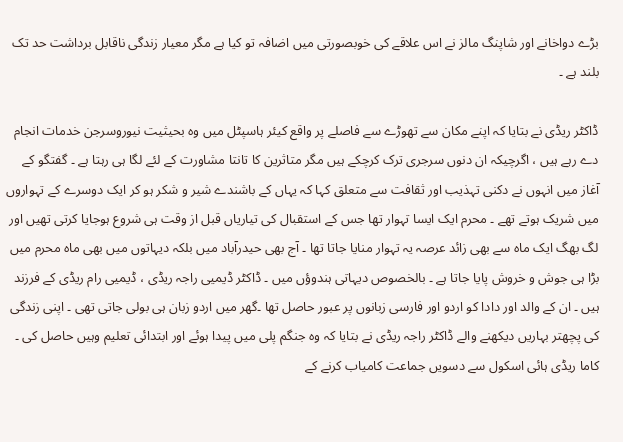بڑے دواخانے اور شاپنگ مالز نے اس علاقے کی خوبصورتی میں اضافہ تو کیا ہے مگر معیار زندگی ناقابل برداشت حد تک بلند ہے ۔

ڈاکٹر ریڈی نے بتایا کہ اپنے مکان سے تھوڑے سے فاصلے پر واقع کیئر ہاسپٹل میں وہ بحیثیت نیوروسرجن خدمات انجام دے رہے ہیں ، اگرچیکہ ان دنوں سرجری ترک کرچکے ہیں مگر متاثرین کا تانتا مشاورت کے لئے لگا ہی رہتا ہے ۔ گفتگو کے آغاز میں انہوں نے دکنی تہذیب اور ثقافت سے متعلق کہا کہ یہاں کے باشندے شیر و شکر ہو کر ایک دوسرے کے تہواروں میں شریک ہوتے تھے ۔ محرم ایک ایسا تہوار تھا جس کے استقبال کی تیاریاں قبل از وقت ہی شروع ہوجایا کرتی تھیں اور لگ بھگ ایک ماہ سے بھی زائد عرصہ یہ تہوار منایا جاتا تھا ۔ آج بھی حیدرآباد میں بلکہ دیہاتوں میں بھی ماہ محرم میں بڑا ہی جوش و خروش پایا جاتا ہے ۔ بالخصوص دیہاتی ہندوؤں میں ۔ ڈاکٹر ڈیمیی راجہ ریڈی ، ڈیمیی رام ریڈی کے فرزند ہیں ۔ ان کے والد اور دادا کو اردو اور فارسی زبانوں پر عبور حاصل تھا ۔گھر میں اردو زبان ہی بولی جاتی تھی ۔ اپنی زندگی کی پچھتر بہاریں دیکھنے والے ڈاکٹر راجہ ریڈی نے بتایا کہ وہ جنگم پلی میں پیدا ہوئے اور ابتدائی تعلیم وہیں حاصل کی ۔ کاما ریڈی ہائی اسکول سے دسویں جماعت کامیاب کرنے کے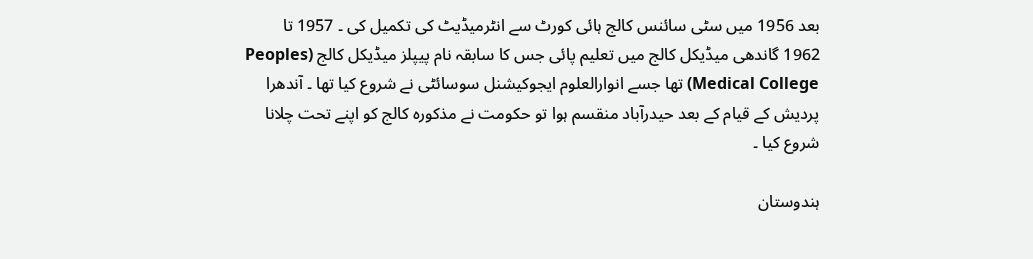بعد 1956 میں سٹی سائنس کالج ہائی کورٹ سے انٹرمیڈیٹ کی تکمیل کی ۔ 1957 تا 1962 گاندھی میڈیکل کالج میں تعلیم پائی جس کا سابقہ نام پیپلز میڈیکل کالج (Peoples Medical College) تھا جسے انوارالعلوم ایجوکیشنل سوسائٹی نے شروع کیا تھا ۔ آندھرا پردیش کے قیام کے بعد حیدرآباد منقسم ہوا تو حکومت نے مذکورہ کالج کو اپنے تحت چلانا شروع کیا ۔

ہندوستان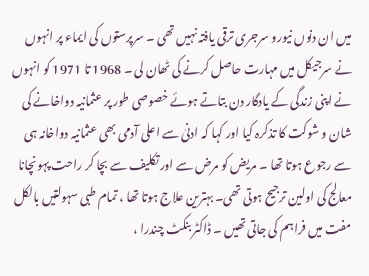میں ان دنوں نیورو سرجری ترقی یافتہ نہیں تھی ۔ سرپرستوں کی ایماء پر انہوں نے سرجیکل میں مہارت حاصل کرنے کی ٹھان لی ۔ 1968 تا 1971 کو انہوں نے اپنی زندگی کے یادگار دن بتاتے ہوئے خصوصی طور پر عثمانیہ دواخانے کی شان و شوکت کا تذکرہ کیا اور کہا کہ ادنیٰ سے اعلی آدمی بھی عثمانیہ دواخانہ ہی سے رجوع ہوتا تھا ۔ مریض کو مرض سے اور تکلیف سے بچا کر راحت پہونچانا معالج کی اولین ترجیح ہوتی تھی۔ بہترین علاج ہوتا تھا ، تمام طبی سہولتیں بالکل مفت میں فراہم کی جاتی تھیں ۔ ڈاکٹر بنکٹ چندرا ،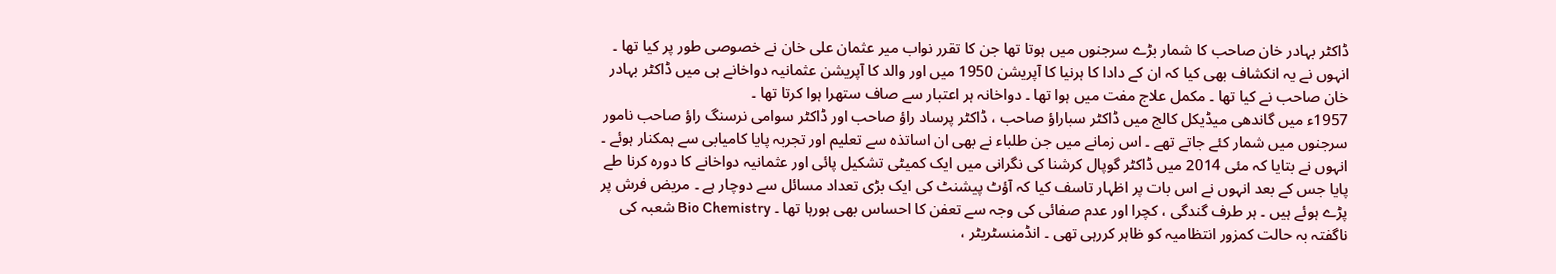ڈاکٹر بہادر خان صاحب کا شمار بڑے سرجنوں میں ہوتا تھا جن کا تقرر نواب میر عثمان علی خان نے خصوصی طور پر کیا تھا ۔ انہوں نے یہ انکشاف بھی کیا کہ ان کے دادا کا ہرنیا کا آپریشن 1950 میں اور والد کا آپریشن عثمانیہ دواخانے ہی میں ڈاکٹر بہادر خان صاحب نے کیا تھا ۔ مکمل علاج مفت میں ہوا تھا ۔ دواخانہ ہر اعتبار سے صاف ستھرا ہوا کرتا تھا ۔
1957ء میں گاندھی میڈیکل کالج میں ڈاکٹر سباراؤ صاحب ، ڈاکٹر پرساد راؤ صاحب اور ڈاکٹر سوامی نرسنگ راؤ صاحب نامور سرجنوں میں شمار کئے جاتے تھے ۔ اس زمانے میں جن طلباء نے بھی ان اساتذہ سے تعلیم اور تجربہ پایا کامیابی سے ہمکنار ہوئے ۔ انہوں نے بتایا کہ مئی 2014 میں ڈاکٹر گوپال کرشنا کی نگرانی میں ایک کمیٹی تشکیل پائی اور عثمانیہ دواخانے کا دورہ کرنا طے پایا جس کے بعد انہوں نے اس بات پر اظہار تاسف کیا کہ آؤٹ پیشنٹ کی ایک بڑی تعداد مسائل سے دوچار ہے ۔ مریض فرش پر پڑے ہوئے ہیں ۔ ہر طرف گندگی ، کچرا اور عدم صفائی کی وجہ سے تعفن کا احساس بھی ہورہا تھا ۔ Bio Chemistry شعبہ کی ناگفتہ بہ حالت کمزور انتظامیہ کو ظاہر کررہی تھی ۔ انڈمنسٹریٹر ،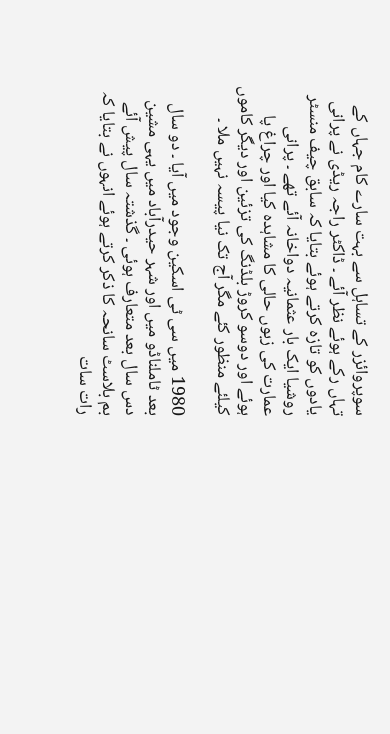سوپروائزر کے تساہل سے بہت سارے کام جہاں کے تہاں رکے ہوئے نظر آئے ۔ ڈاکٹر راجہ ریڈی نے پرانی یادوں کو تازہ کرتے ہوئے بتایا کہ سابق چیف منسٹر روشیا ایک بار عثمانیہ دواخانہ آئے تھے ۔ پرانی عمارت کی زبوں حالی کا مشاہدہ کیا اور چراغ پا ہوئے اور دوسو کروڑ بلڈنگ کی تزئین اور دیگر کاموں کیلئے منظور کئے مگر آج تک نیا پیسہ نہیں ملا ۔

1980 میں سی ٹی اسکین وجود میں آیا ۔ دو سال بعد ٹاملناڈو میں اور شہر حیدرآباد میں یہی مشین دس سال بعد متعارف ہوئی ۔ گذشتہ سال پیش آئے بم بلاسٹ سانحہ کا ذکر کرتے ہوئے انہوں نے بتایا کہ رات سات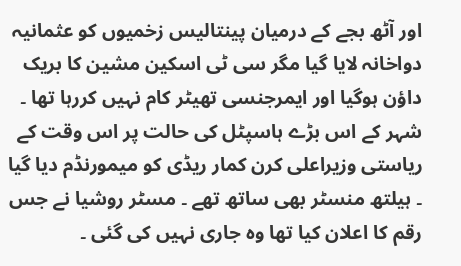اور آٹھ بجے کے درمیان پینتالیس زخمیوں کو عثمانیہ دواخانہ لایا گیا مگر سی ٹی اسکین مشین کا بریک داؤن ہوگیا اور ایمرجنسی تھیٹر کام نہیں کررہا تھا ۔ شہر کے اس بڑے ہاسپٹل کی حالت پر اس وقت کے ریاستی وزیراعلی کرن کمار ریڈی کو میمورنڈم دیا گیا ۔ ہیلتھ منسٹر بھی ساتھ تھے ۔ مسٹر روشیا نے جس رقم کا اعلان کیا تھا وہ جاری نہیں کی گئی ۔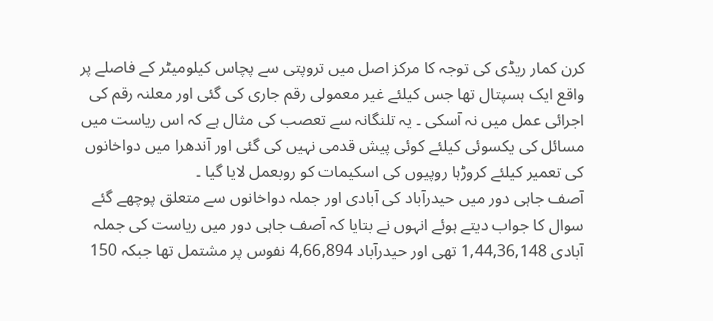کرن کمار ریڈی کی توجہ کا مرکز اصل میں تروپتی سے پچاس کیلومیٹر کے فاصلے پر واقع ایک ہسپتال تھا جس کیلئے غیر معمولی رقم جاری کی گئی اور معلنہ رقم کی اجرائی عمل میں نہ آسکی ۔ یہ تلنگانہ سے تعصب کی مثال ہے کہ اس ریاست میں مسائل کی یکسوئی کیلئے کوئی پیش قدمی نہیں کی گئی اور آندھرا میں دواخانوں کی تعمیر کیلئے کروڑہا روپیوں کی اسکیمات کو روبعمل لایا گیا ۔
آصف جاہی دور میں حیدرآباد کی آبادی اور جملہ دواخانوں سے متعلق پوچھے گئے سوال کا جواب دیتے ہوئے انہوں نے بتایا کہ آصف جاہی دور میں ریاست کی جملہ آبادی 1,44,36,148 تھی اور حیدرآباد 4,66,894 نفوس پر مشتمل تھا جبکہ 150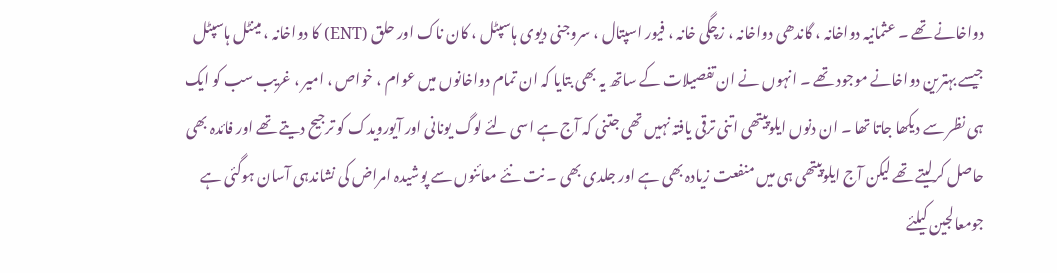دواخانے تھے ۔ عثمانیہ دواخانہ ، گاندھی دواخانہ ، زچگی خانہ ، فیور اسپتال ، سروجنی دیوی ہاسپٹل ، کان ناک اور حلق (ENT) کا دواخانہ ، مینٹل ہاسپٹل جیسے بہترین دواخانے موجود تھے ۔ انہوں نے ان تفصیلات کے ساتھ یہ بھی بتایا کہ ان تمام دواخانوں میں عوام ، خواص ، امیر ، غریب سب کو ایک ہی نظر سے دیکھا جاتا تھا ۔ ان دنوں ایلوپیتھی اتنی ترقی یافتہ نہیں تھی جتنی کہ آج ہے اسی لئے لوگ یونانی اور آیورویدک کو ترجیح دیتے تھے اور فائدہ بھی حاصل کرلیتے تھے لیکن آج ایلوپیتھی ہی میں منفعت زیادہ بھی ہے اور جلدی بھی ۔ نت نئے معائنوں سے پوشیدہ امراض کی نشاندہی آسان ہوگئی ہے جومعالجین کیلئے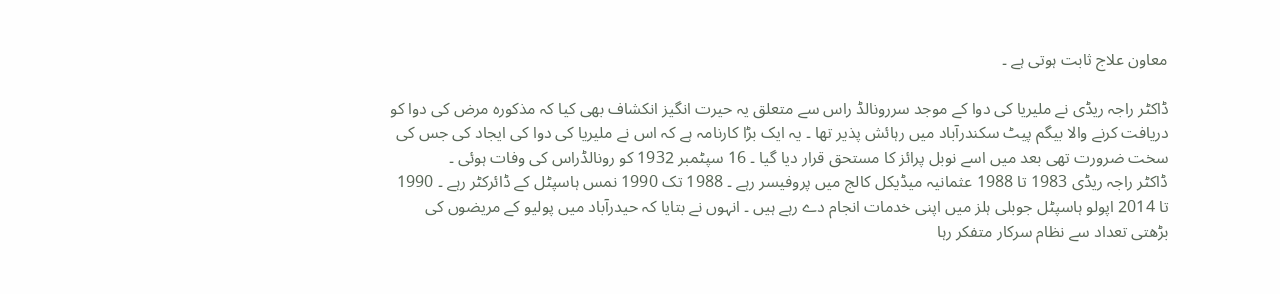معاون علاج ثابت ہوتی ہے ۔

ڈاکٹر راجہ ریڈی نے ملیریا کی دوا کے موجد سررونالڈ راس سے متعلق یہ حیرت انگیز انکشاف بھی کیا کہ مذکورہ مرض کی دوا کو دریافت کرنے والا بیگم پیٹ سکندرآباد میں رہائش پذیر تھا ۔ یہ ایک بڑا کارنامہ ہے کہ اس نے ملیریا کی دوا کی ایجاد کی جس کی سخت ضرورت تھی بعد میں اسے نوبل پرائز کا مستحق قرار دیا گیا ۔ 16 سپٹمبر 1932 کو رونالڈراس کی وفات ہوئی ۔
ڈاکٹر راجہ ریڈی 1983 تا 1988 عثمانیہ میڈیکل کالج میں پروفیسر رہے ۔ 1988 تک 1990 نمس ہاسپٹل کے ڈائرکٹر رہے ۔ 1990 تا 2014 اپولو ہاسپٹل جوبلی ہلز میں اپنی خدمات انجام دے رہے ہیں ۔ انہوں نے بتایا کہ حیدرآباد میں پولیو کے مریضوں کی بڑھتی تعداد سے نظام سرکار متفکر رہا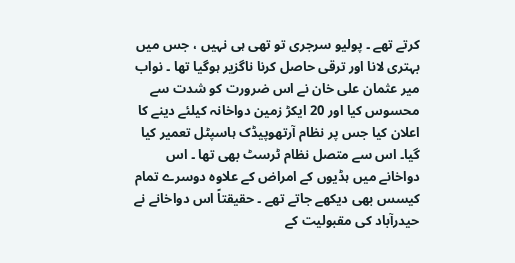کرتے تھے ۔ پولیو سرجری تو تھی ہی نہیں ، جس میں بہتری لانا اور ترقی حاصل کرنا ناگزیر ہوگیا تھا ۔ نواب میر عثمان علی خان نے اس ضرورت کو شدت سے محسوس کیا اور 20 ایکڑ زمین دواخانہ کیلئے دینے کا اعلان کیا جس پر نظام آرتھوپیڈک ہاسپٹل تعمیر کیا گیا۔ اس سے متصل نظام ٹرسٹ بھی تھا ۔ اس دواخانے میں ہڈیوں کے امراض کے علاوہ دوسرے تمام کیسس بھی دیکھے جاتے تھے ۔ حقیقتاً اس دواخانے نے حیدرآباد کی مقبولیت کے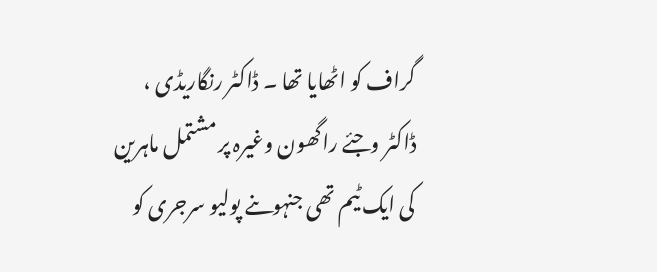گراف کو اٹھایا تھا ۔ ڈاکٹر رنگاریڈی ، ڈاکٹر وجئے راگھون وغیرہ پر مشتمل ماہرین کی ایک ٹیم تھی جنہوںنے پولیو سرجری کو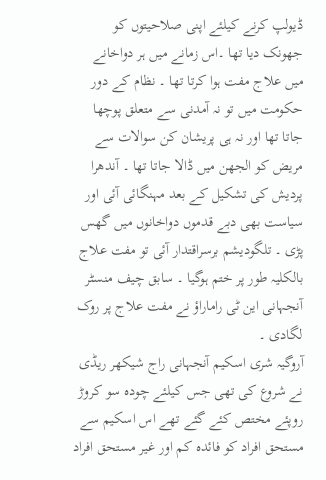ڈیولپ کرنے کیلئے اپنی صلاحیتوں کو جھونک دیا تھا ۔اس زمانے میں ہر دواخانے میں علاج مفت ہوا کرتا تھا ۔ نظام کے دور حکومت میں تو نہ آمدنی سے متعلق پوچھا جاتا تھا اور نہ ہی پریشان کن سوالات سے مریض کو الجھن میں ڈالا جاتا تھا ۔ آندھرا پردیش کی تشکیل کے بعد مہنگائی آئی اور سیاست بھی دبے قدموں دواخانوں میں گھس پڑی ۔ تلگودیشم برسراقتدار آئی تو مفت علاج بالکلیہ طور پر ختم ہوگیا ۔ سابق چیف منسٹر آنجہانی این ٹی راماراؤ نے مفت علاج پر روک لگادی ۔
آروگیہ شری اسکیم آنجہانی راج شیکھر ریڈی نے شروع کی تھی جس کیلئے چودہ سو کروڑ روپئے مختص کئے گئے تھے اس اسکیم سے مستحق افراد کو فائدہ کم اور غیر مستحق افراد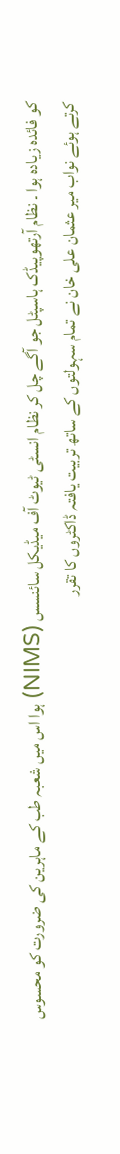کو فائدہ زیادہ ہوا ۔ نظام آرتھوپیڈک ہاسپٹل جو آگے چل کر نظام انسٹی ٹیوٹ آف میڈیکل سائنسس (NIMS) ہوا اس میں شعبہ طب کے ماہرین کی ضرورت کو محسوس کرتے ہوئے نواب میر عثمان علی خان نے تمام سہولتوں کے ساتھ تربیت یافتہ ڈاکٹروں کا تقرر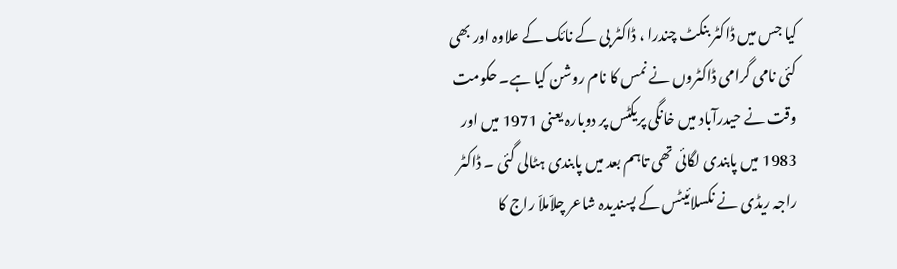کیا جس میں ڈاکٹر بنکٹ چندرا ، ڈاکٹر بی کے نائک کے علاوہ اور بھی کئی نامی گرامی ڈاکٹروں نے نمس کا نام روشن کیا ہے۔ حکومت وقت نے حیدرآباد میں خانگی پریکٹس پر دوبارہ یعنی 1971 میں اور 1983 میں پابندی لگائی تھی تاہم بعد میں پابندی ہٹالی گئی ۔ ڈاکٹر راجہ ریڈی نے نکسلائیٹس کے پسندیدہ شاعر چلاّملاّ راج کا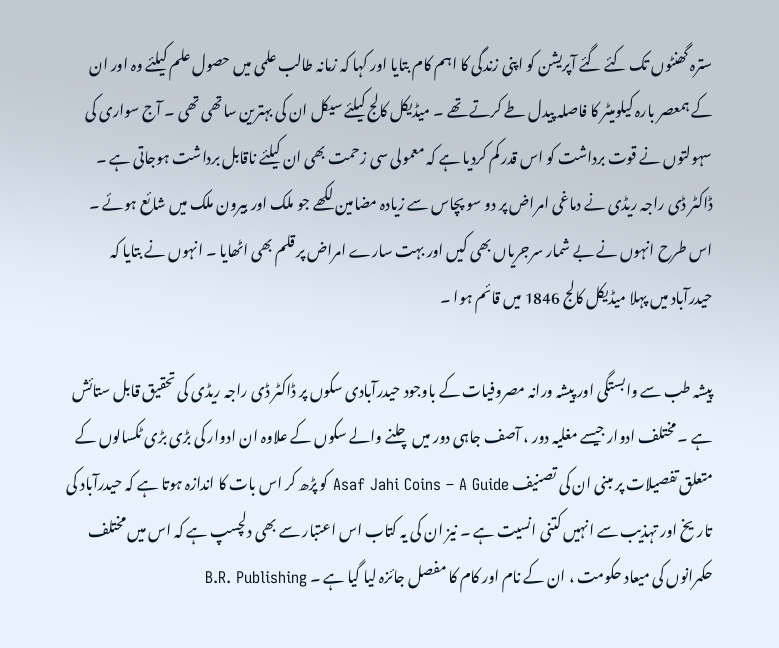سترہ گھنٹوں تک کئے گئے آپریشن کو اپنی زندگی کا اہم کام بتایا اور کہا کہ زمانہ طالب علمی میں حصول علم کیلئے وہ اور ان کے ہمعصر بارہ کیلومیٹر کا فاصلہ پیدل طے کرتے تھے ۔ میڈیکل کالج کیلئے سیکل ان کی بہترین ساتھی تھی ۔ آج سواری کی سہولتوں نے قوت برداشت کو اس قدر کم کردیا ہے کہ معمولی سی زحمت بھی ان کیلئے ناقابل برداشت ہوجاتی ہے ۔
ڈاکٹر ڈی راجہ ریڈی نے دماغی امراض پر دو سو پچاس سے زیادہ مضامین لکھے جو ملک اور بیرون ملک میں شائع ہوئے ۔ اس طرح انہوں نے بے شمار سرجریاں بھی کیں اور بہت سارے امراض پر قلم بھی اٹھایا ۔ انہوں نے بتایا کہ حیدرآباد میں پہلا میڈیکل کالج 1846 میں قائم ہوا ۔

پیشہ طب سے وابستگی اور پیشہ ورانہ مصروفیات کے باوجود حیدرآبادی سکوں پر ڈاکٹر ڈی راجہ ریڈی کی تحقیق قابل ستائش ہے ۔ مختلف ادوار جیسے مغلیہ دور ، آصف جاہی دور میں چلنے والے سکوں کے علاوہ ان ادوار کی بڑی بڑی ٹکسالوں کے متعلق تفصیلات پر مبنی ان کی تصنیف Asaf Jahi Coins – A Guide کو پڑھ کر اس بات کا اندازہ ہوتا ہے کہ حیدرآباد کی تاریخ اور تہذیب سے انہیں کتنی انسیت ہے ۔ نیز ان کی یہ کتاب اس اعتبار سے بھی دلچسپ ہے کہ اس میں مختلف حکمرانوں کی میعاد حکومت ، ان کے نام اور کام کا مفصل جائزہ لیا گیا ہے ۔ B.R. Publishing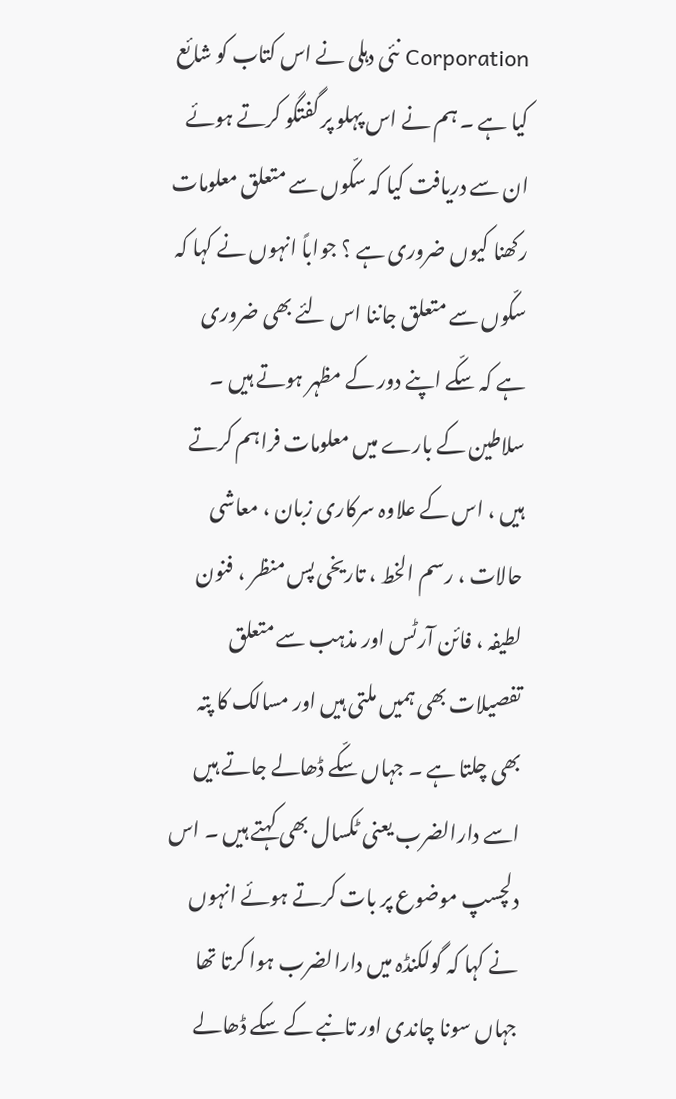Corporation نئی دہلی نے اس کتاب کو شائع کیا ہے ۔ ہم نے اس پہلو پر گفتگو کرتے ہوئے ان سے دریافت کیا کہ سکّوں سے متعلق معلومات رکھنا کیوں ضروری ہے ؟ جواباً انہوں نے کہا کہ سکّوں سے متعلق جاننا اس لئے بھی ضروری ہے کہ سکّے اپنے دور کے مظہر ہوتے ہیں ۔ سلاطین کے بارے میں معلومات فراہم کرتے ہیں ، اس کے علاوہ سرکاری زبان ، معاشی حالات ، رسم الخط ، تاریخی پس منظر ، فنون لطیفہ ، فائن آرٹس اور مذہب سے متعلق تفصیلات بھی ہمیں ملتی ہیں اور مسالک کا پتہ بھی چلتا ہے ۔ جہاں سکّے ڈھالے جاتے ہیں اسے دارالضرب یعنی ٹکسال بھی کہتے ہیں ۔ اس دلچسپ موضوع پر بات کرتے ہوئے انہوں نے کہا کہ گولکنڈہ میں دارالضرب ہوا کرتا تھا جہاں سونا چاندی اور تانبے کے سکے ڈھالے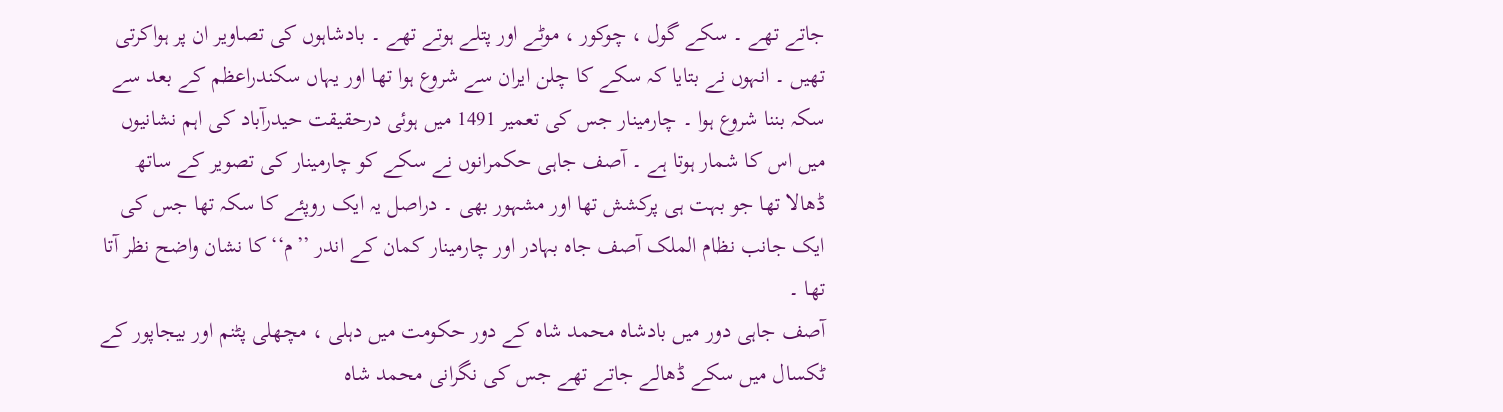جاتے تھے ۔ سکے گول ، چوکور ، موٹے اور پتلے ہوتے تھے ۔ بادشاہوں کی تصاویر ان پر ہواکرتی تھیں ۔ انہوں نے بتایا کہ سکے کا چلن ایران سے شروع ہوا تھا اور یہاں سکندراعظم کے بعد سے سکہ بننا شروع ہوا ۔ چارمینار جس کی تعمیر 1491 میں ہوئی درحقیقت حیدرآباد کی اہم نشانیوں میں اس کا شمار ہوتا ہے ۔ آصف جاہی حکمرانوں نے سکے کو چارمینار کی تصویر کے ساتھ ڈھالا تھا جو بہت ہی پرکشش تھا اور مشہور بھی ۔ دراصل یہ ایک روپئے کا سکہ تھا جس کی ایک جانب نظام الملک آصف جاہ بہادر اور چارمینار کمان کے اندر ’’م‘‘ کا نشان واضح نظر آتا تھا ۔
آصف جاہی دور میں بادشاہ محمد شاہ کے دور حکومت میں دہلی ، مچھلی پٹنم اور بیجاپور کے ٹکسال میں سکے ڈھالے جاتے تھے جس کی نگرانی محمد شاہ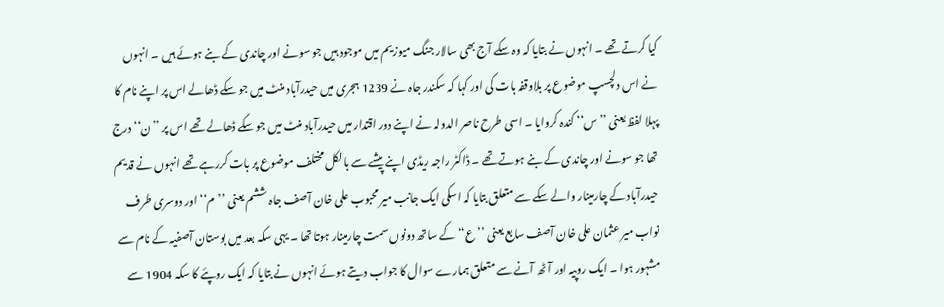کیا کرتے تھے ۔ انہوں نے بتایا کہ وہ سکے آج بھی سالار جنگ میوزیم میں موجود ہیں جو سونے اور چاندی کے بنے ہوئے ہیں ۔ انہوں نے اس دلچسپ موضوع پر بلاوقفہ بات کی اور کہا کہ سکندر جاہ نے 1239 ہجری میں حیدرآباد منٹ میں جو سکے ڈھالے اس پر اپنے نام کا پہلا لفظ یعنی ’’س‘‘ کندہ کروایا ۔ اسی طرح ناصر الدولہ نے اپنے دور اقتدار میں حیدرآباد منٹ میں جو سکے ڈھالے تھے اس پر ’’ن‘‘ درج تھا جو سونے اور چاندی کے بنے ہوتے تھے ۔ ڈاکٹر راجہ ریڈی اپنے پیشے سے بالکل مختلف موضوع پر بات کررہے تھے انہوں نے قدیم حیدرآباد کے چارمینار والے سکے سے متعلق بتایا کہ اسکی ایک جانب میر محبوب علی خان آصف جاہ ششم یعنی ’’م‘‘ اور دوسری طرف نواب میر عثمان علی خان آصف سابع یعنی ’’ع‘‘ کے ساتھ دونوں سمت چارمینار ہوتا تھا ۔ یہی سکہ بعد میں بوستان آصفیہ کے نام سے مشہور ہوا ۔ ایک روپیہ اور آٹھ آنے سے متعلق ہمارے سوال کا جواب دیتے ہوئے انہوں نے بتایا کہ ایک روپئے کا سکہ 1904 سے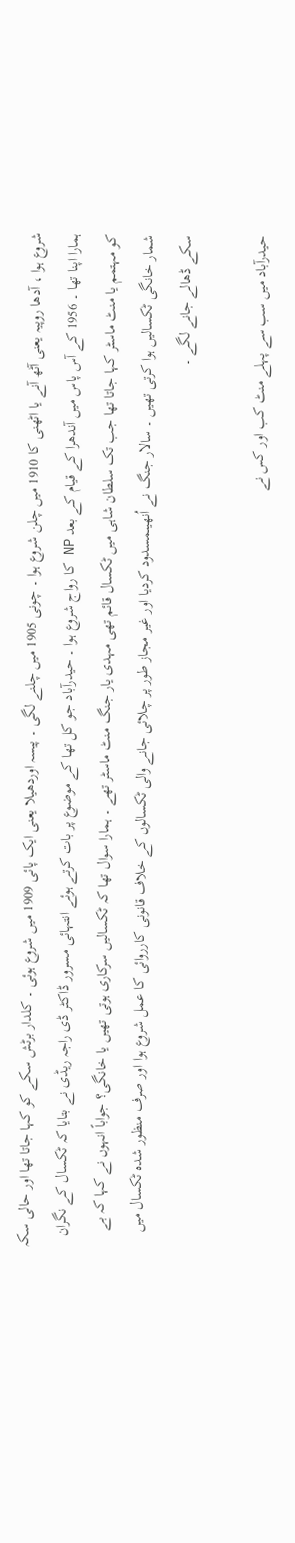شروع ہوا ، آدھا روپیہ یعنی آٹھ آنے یا اٹھنی کا 1910 میں چلن شروع ہوا ۔ چونی 1905 میں چلنے لگی ۔ پیسہ اوردھیلا یعنی ایک پائی 1909 میں شروع ہوئی ۔ کلدار برٹش سکے کو کہا جاتا تھا اور حالی سکہ ہمارا اپنا تھا ۔ 1956 کے آس پاس میں آندھرا کے قیام کے بعد NP کا رواج شروع ہوا ۔ حیدرآباد جو کل تھا کے موضوع پر بات کرتے ہوئے انتہائی مسرور ڈاکٹر ڈی راجہ ریڈی نے بتایا کہ ٹکسال کے نگران کو مہتمم یا منٹ ماسٹر کہا جاتا تھا جب تک سلطان شاہی میں ٹکسال قائم تھی مہدی یار جنگ منٹ ماسٹر تھے ۔ ہمارا سوال تھا کہ ٹکسالیں سرکاری ہوتی تھیں یا خانگی؟ جواباً انہوں نے کہا کہ بے شمار خانگی ٹکسالیں ہوا کرتی تھیں ۔ سالار جنگ نے اُنھیںمسدود کردیا اور غیر مجاز طور پر چلائی جانے والی ٹکسالوں کے خلاف قانونی کارروائی کا عمل شروع ہوا اور صرف منظور شدہ ٹکسال میں سکے ڈھالے جانے لگے ۔

حیدرآباد میں سب سے پہلے منٹ کب اور کس نے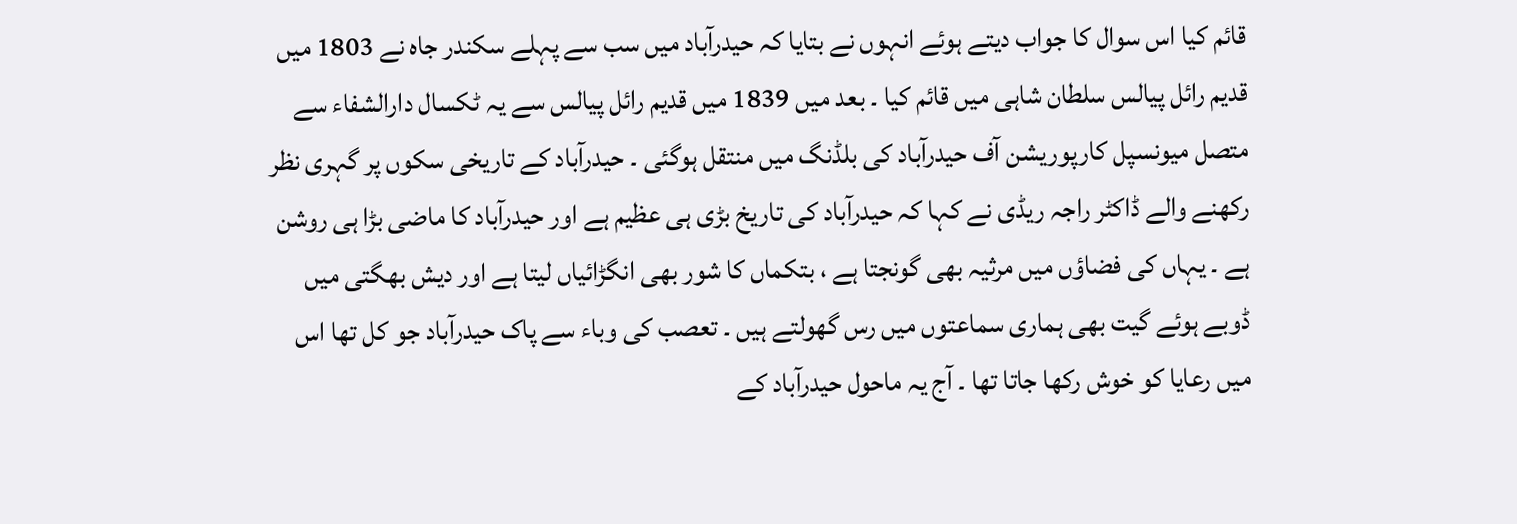قائم کیا اس سوال کا جواب دیتے ہوئے انہوں نے بتایا کہ حیدرآباد میں سب سے پہلے سکندر جاہ نے 1803 میں قدیم رائل پیالس سلطان شاہی میں قائم کیا ۔ بعد میں 1839 میں قدیم رائل پیالس سے یہ ٹکسال دارالشفاء سے متصل میونسپل کارپوریشن آف حیدرآباد کی بلڈنگ میں منتقل ہوگئی ۔ حیدرآباد کے تاریخی سکوں پر گہری نظر رکھنے والے ڈاکٹر راجہ ریڈی نے کہا کہ حیدرآباد کی تاریخ بڑی ہی عظیم ہے اور حیدرآباد کا ماضی بڑا ہی روشن ہے ۔ یہاں کی فضاؤں میں مرثیہ بھی گونجتا ہے ، بتکماں کا شور بھی انگڑائیاں لیتا ہے اور دیش بھگتی میں ڈوبے ہوئے گیت بھی ہماری سماعتوں میں رس گھولتے ہیں ۔ تعصب کی وباء سے پاک حیدرآباد جو کل تھا اس میں رعایا کو خوش رکھا جاتا تھا ۔ آج یہ ماحول حیدرآباد کے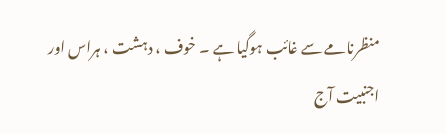منظرنامے سے غائب ہوگیا ہے ۔ خوف ، دہشت ، ہراس اور اجنبیت آج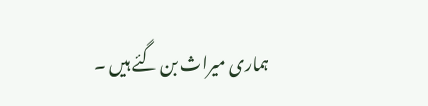ہماری میراث بن گئے ہیں ۔